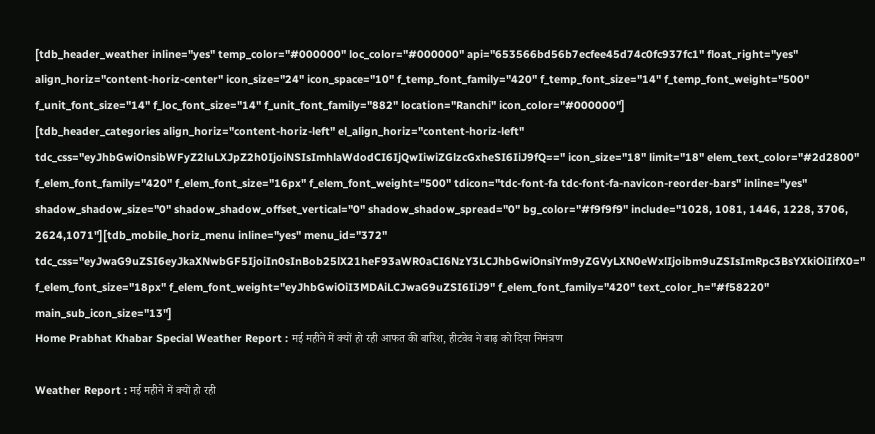[tdb_header_weather inline="yes" temp_color="#000000" loc_color="#000000" api="653566bd56b7ecfee45d74c0fc937fc1" float_right="yes" align_horiz="content-horiz-center" icon_size="24" icon_space="10" f_temp_font_family="420" f_temp_font_size="14" f_temp_font_weight="500" f_unit_font_size="14" f_loc_font_size="14" f_unit_font_family="882" location="Ranchi" icon_color="#000000"]
[tdb_header_categories align_horiz="content-horiz-left" el_align_horiz="content-horiz-left" tdc_css="eyJhbGwiOnsibWFyZ2luLXJpZ2h0IjoiNSIsImhlaWdodCI6IjQwIiwiZGlzcGxheSI6IiJ9fQ==" icon_size="18" limit="18" elem_text_color="#2d2800" f_elem_font_family="420" f_elem_font_size="16px" f_elem_font_weight="500" tdicon="tdc-font-fa tdc-font-fa-navicon-reorder-bars" inline="yes" shadow_shadow_size="0" shadow_shadow_offset_vertical="0" shadow_shadow_spread="0" bg_color="#f9f9f9" include="1028, 1081, 1446, 1228, 3706, 2624,1071"][tdb_mobile_horiz_menu inline="yes" menu_id="372" tdc_css="eyJwaG9uZSI6eyJkaXNwbGF5IjoiIn0sInBob25lX21heF93aWR0aCI6NzY3LCJhbGwiOnsiYm9yZGVyLXN0eWxlIjoibm9uZSIsImRpc3BsYXkiOiIifX0=" f_elem_font_size="18px" f_elem_font_weight="eyJhbGwiOiI3MDAiLCJwaG9uZSI6IiJ9" f_elem_font_family="420" text_color_h="#f58220" main_sub_icon_size="13"]
Home Prabhat Khabar Special Weather Report : मई महीने में क्यों हो रही आफत की बारिश, हीटवेव ने बाढ़ को दिया निमंत्रण

Weather Report : मई महीने में क्यों हो रही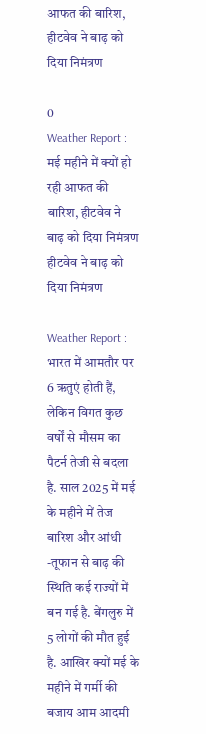आफत की बारिश, हीटवेव ने बाढ़ को दिया निमंत्रण

0
Weather Report : मई महीने में क्यों हो रही आफत की बारिश, हीटवेव ने बाढ़ को दिया निमंत्रण
हीटवेव ने बाढ़ को दिया निमंत्रण

Weather Report : भारत में आमतौर पर 6 ऋतुएं होती हैं, लेकिन विगत कुछ वर्षों से मौसम का पैटर्न तेजी से बदला है. साल 2025 में मई के महीने में तेज बारिश और आंधी -तूफान से बाढ़ की स्थिति कई राज्यों में बन गई है. बेंगलुरु में 5 लोगों की मौत हुई है. आखिर क्यों मई के महीने में गर्मी की बजाय आम आदमी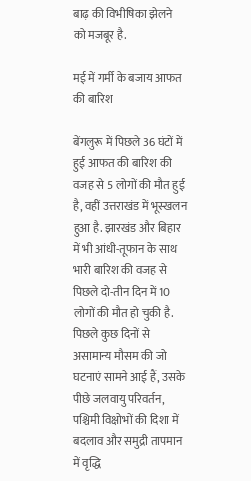बाढ़ की विभीषिका झेलने को मजबूर है.

मई में गर्मी के बजाय आफत की बारिश

बेंगलुरू में पिछले 36 घंटों में हुई आफत की बारिश की वजह से 5 लोगों की मौत हुई है, वहीं उत्तराखंड में भूस्खलन हुआ है. झारखंड और बिहार में भी आंधी-तूफान के साथ भारी बारिश की वजह से पिछले दो-तीन दिन में 10 लोगों की मौत हो चुकी है. पिछले कुछ दिनों से असामान्य मौसम की जो घटनाएं सामने आई हैं, उसके पीछे जलवायु परिवर्तन, पश्चिमी विक्षोभों की दिशा में बदलाव और समुद्री तापमान में वृद्धि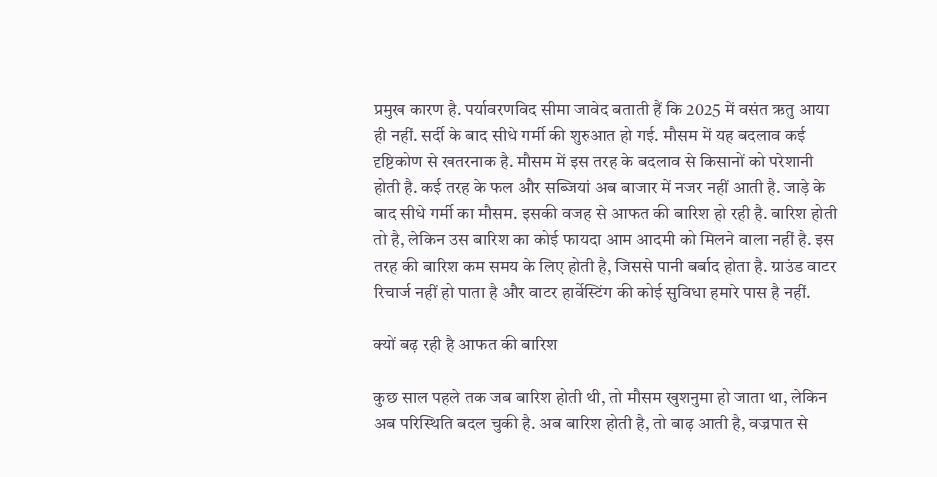प्रमुख कारण है. पर्यावरणविद सीमा जावेद बताती हैं कि 2025 में वसंत ऋतु आया ही नहीं. सर्दी के बाद सीधे गर्मी की शुरुआत हो गई. मौसम में यह बदलाव कई दृष्टिकोण से खतरनाक है. मौसम में इस तरह के बदलाव से किसानों को परेशानी होती है. कई तरह के फल और सब्जियां अब बाजार में नजर नहीं आती है. जाड़े के बाद सीधे गर्मी का मौसम. इसकी वजह से आफत की बारिश हो रही है. बारिश होती तो है, लेकिन उस बारिश का कोई फायदा आम आदमी को मिलने वाला नहीं है. इस तरह की बारिश कम समय के लिए होती है, जिससे पानी बर्बाद होता है. ग्राउंड वाटर रिचार्ज नहीं हो पाता है और वाटर हार्वेस्टिंग की कोई सुविधा हमारे पास है नहीं.

क्यों बढ़ रही है आफत की बारिश

कुछ साल पहले तक जब बारिश होती थी, तो मौसम खुशनुमा हो जाता था, लेकिन अब परिस्थिति बदल चुकी है. अब बारिश होती है, तो बाढ़ आती है, वज्रपात से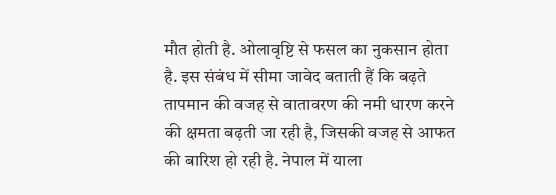मौत होती है. ओलावृष्टि से फसल का नुकसान होता है. इस संबंध में सीमा जावेद बताती हैं कि बढ़ते तापमान की वजह से वातावरण की नमी धारण करने की क्षमता बढ़ती जा रही है, जिसकी वजह से आफत की बारिश हो रही है. नेपाल में याला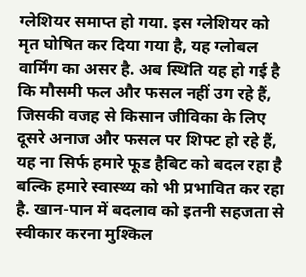ग्लेशियर समाप्त हो गया. इस ग्लेशियर को मृत घोषित कर दिया गया है, यह ग्लोबल वार्मिंग का असर है. अब स्थिति यह हो गई है कि मौसमी फल और फसल नहीं उग रहे हैं, जिसकी वजह से किसान जीविका के लिए दूसरे अनाज और फसल पर शिफ्ट हो रहे हैं, यह ना सिर्फ हमारे फूड हैबिट को बदल रहा है बल्कि हमारे स्वास्थ्य को भी प्रभावित कर रहा है. खान-पान में बदलाव को इतनी सहजता से स्वीकार करना मुश्किल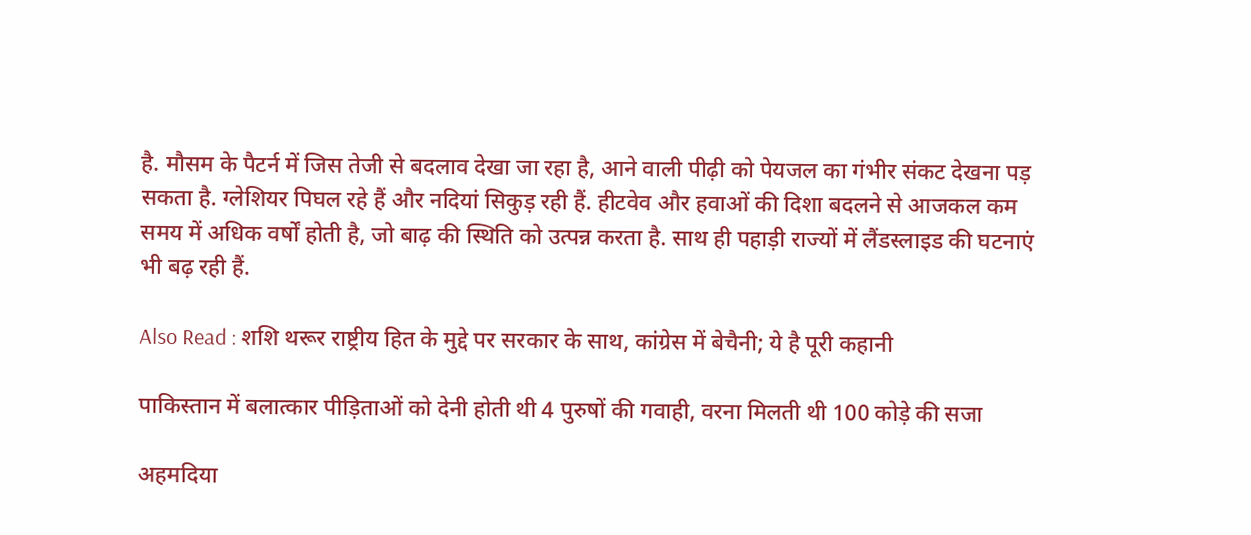है. मौसम के पैटर्न में जिस तेजी से बदलाव देखा जा रहा है, आने वाली पीढ़ी को पेयजल का गंभीर संकट देखना पड़ सकता है. ग्लेशियर पिघल रहे हैं और नदियां सिकुड़ रही हैं. हीटवेव और हवाओं की दिशा बदलने से आजकल कम समय में अधिक वर्षों होती है, जो बाढ़ की स्थिति को उत्पन्न करता है. साथ ही पहाड़ी राज्यों में लैंडस्लाइड की घटनाएं भी बढ़ रही हैं.

Also Read : शशि थरूर राष्ट्रीय हित के मुद्दे पर सरकार के साथ, कांग्रेस में बेचैनी; ये है पूरी कहानी

पाकिस्तान में बलात्कार पीड़िताओं को देनी होती थी 4 पुरुषों की गवाही, वरना मिलती थी 100 कोड़े की सजा

अहमदिया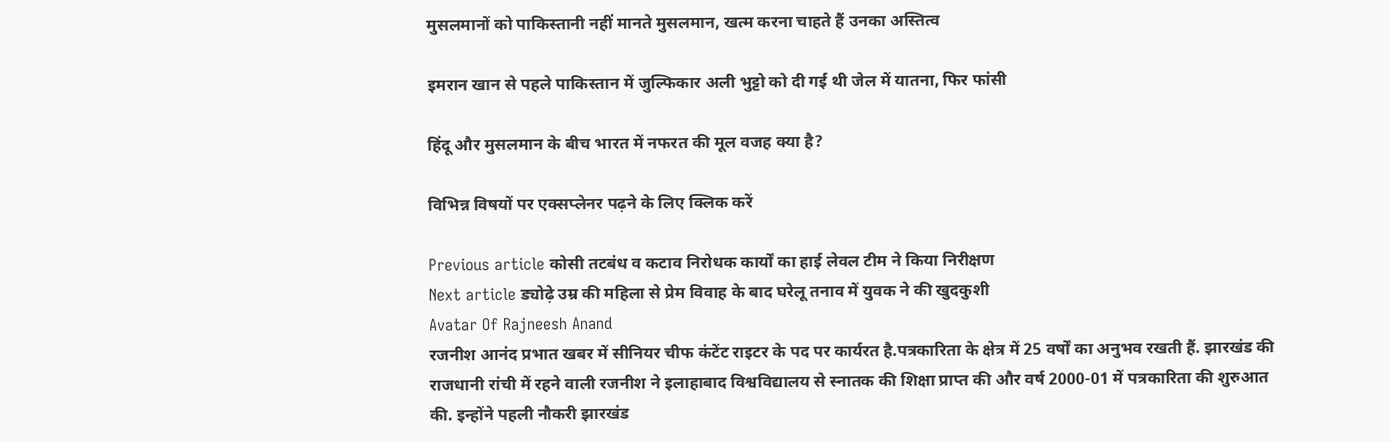मुसलमानों को पाकिस्तानी नहीं मानते मुसलमान, खत्म करना चाहते हैं उनका अस्तित्व

इमरान खान से पहले पाकिस्तान में जुल्फिकार अली भुट्टो को दी गई थी जेल में यातना, फिर फांसी

हिंदू और मुसलमान के बीच भारत में नफरत की मूल वजह क्या है?

विभिन्न विषयों पर एक्सप्लेनर पढ़ने के लिए क्लिक करें

Previous article कोसी तटबंध व कटाव निरोधक कार्यों का हाई लेवल टीम ने किया निरीक्षण
Next article ड्योढ़े उम्र की महिला से प्रेम विवाह के बाद घरेलू तनाव में युवक ने की खुदकुशी
Avatar Of Rajneesh Anand
रजनीश आनंद प्रभात खबर में सीनियर चीफ कंटेंट राइटर के पद पर कार्यरत है.पत्रकारिता के क्षेत्र में 25 वर्षों का अनुभव रखती हैं. झारखंड की राजधानी रांची में रहने वाली रजनीश ने इलाहाबाद विश्वविद्यालय से स्नातक की शिक्षा प्राप्त की और वर्ष 2000-01 में पत्रकारिता की शुरुआत की. इन्होंने पहली नौकरी झारखंड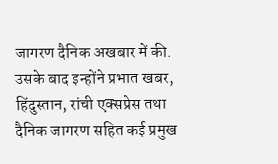जागरण दैनिक अखबार में की. उसके बाद इन्होंने प्रभात खबर, हिंदुस्तान, रांची एक्सप्रेस तथा दैनिक जागरण सहित कई प्रमुख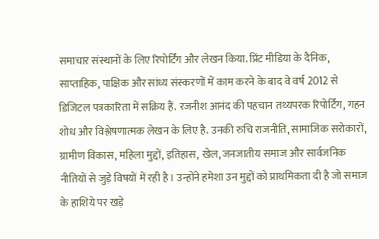समाचार संस्थानों के लिए रिपोर्टिंग और लेखन किया. प्रिंट मीडिया के दैनिक, साप्ताहिक, पाक्षिक और सांध्य संस्करणों में काम करने के बाद वे वर्ष 2012 से डिजिटल पत्रकारिता में सक्रिय हैं. रजनीश आनंद की पहचान तथ्यपरक रिपोर्टिंग, गहन शोध और विश्लेषणात्मक लेखन के लिए है. उनकी रुचि राजनीति, सामाजिक सरोकारों, ग्रामीण विकास, महिला मुद्दों, इतिहास, खेल, जनजातीय समाज और सार्वजनिक नीतियों से जुड़े विषयों में रही है। उन्होंने हमेशा उन मुद्दों को प्राथमिकता दी है जो समाज के हाशिये पर खड़े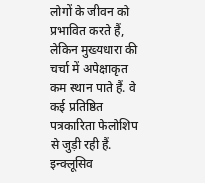लोगों के जीवन को प्रभावित करते हैं, लेकिन मुख्यधारा की चर्चा में अपेक्षाकृत कम स्थान पाते हैं. वे कई प्रतिष्ठित पत्रकारिता फेलोशिप से जुड़ी रही हैं. इन्क्लूसिव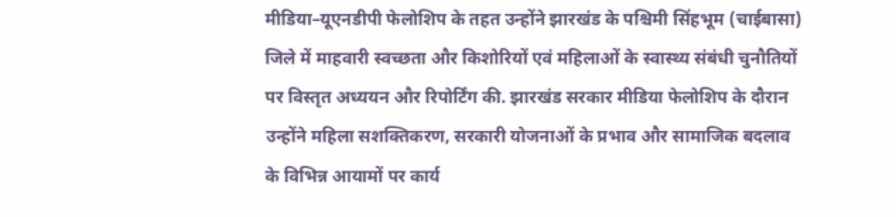मीडिया–यूएनडीपी फेलोशिप के तहत उन्होंने झारखंड के पश्चिमी सिंहभूम (चाईबासा) जिले में माहवारी स्वच्छता और किशोरियों एवं महिलाओं के स्वास्थ्य संबंधी चुनौतियों पर विस्तृत अध्ययन और रिपोर्टिंग की. झारखंड सरकार मीडिया फेलोशिप के दौरान उन्होंने महिला सशक्तिकरण, सरकारी योजनाओं के प्रभाव और सामाजिक बदलाव के विभिन्न आयामों पर कार्य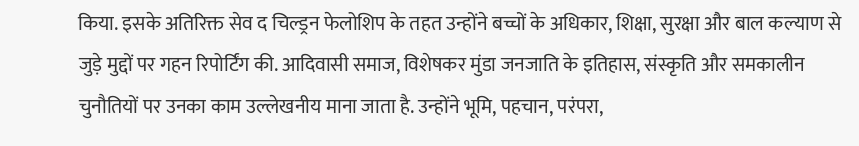किया. इसके अतिरिक्त सेव द चिल्ड्रन फेलोशिप के तहत उन्होंने बच्चों के अधिकार, शिक्षा, सुरक्षा और बाल कल्याण से जुड़े मुद्दों पर गहन रिपोर्टिंग की. आदिवासी समाज, विशेषकर मुंडा जनजाति के इतिहास, संस्कृति और समकालीन चुनौतियों पर उनका काम उल्लेखनीय माना जाता है. उन्होंने भूमि, पहचान, परंपरा,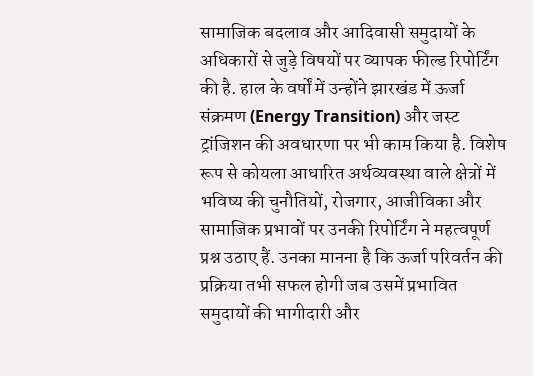सामाजिक बदलाव और आदिवासी समुदायों के अधिकारों से जुड़े विषयों पर व्यापक फील्ड रिपोर्टिंग की है. हाल के वर्षों में उन्होंने झारखंड में ऊर्जा संक्रमण (Energy Transition) और जस्ट ट्रांजिशन की अवधारणा पर भी काम किया है. विशेष रूप से कोयला आधारित अर्थव्यवस्था वाले क्षेत्रों में भविष्य की चुनौतियों, रोजगार, आजीविका और सामाजिक प्रभावों पर उनकी रिपोर्टिंग ने महत्वपूर्ण प्रश्न उठाए हैं. उनका मानना है कि ऊर्जा परिवर्तन की प्रक्रिया तभी सफल होगी जब उसमें प्रभावित समुदायों की भागीदारी और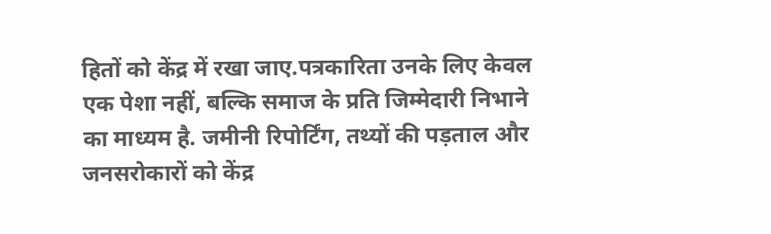हितों को केंद्र में रखा जाए.पत्रकारिता उनके लिए केवल एक पेशा नहीं, बल्कि समाज के प्रति जिम्मेदारी निभाने का माध्यम है. जमीनी रिपोर्टिंग, तथ्यों की पड़ताल और जनसरोकारों को केंद्र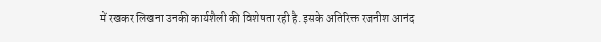में रखकर लिखना उनकी कार्यशैली की विशेषता रही है. इसके अतिरिक्त रजनीश आनंद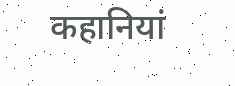कहानियां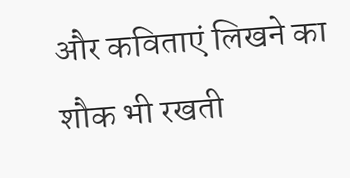और कविताएं लिखने का शौक भी रखती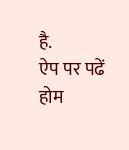है.
ऐप पर पढें
होम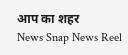आप का शहर
News Snap News Reel